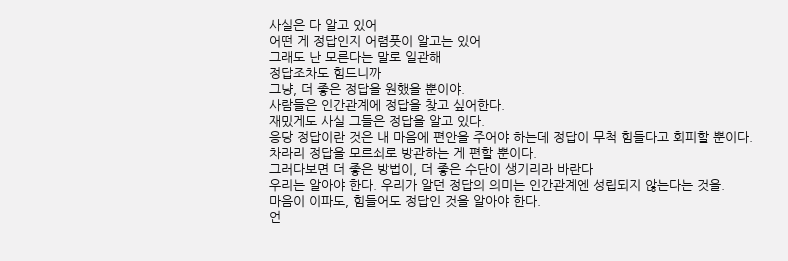사실은 다 알고 있어
어떤 게 정답인지 어렴풋이 알고는 있어
그래도 난 모른다는 말로 일관해
정답조차도 힘드니까
그냥, 더 좋은 정답을 원했을 뿐이야.
사람들은 인간관계에 정답을 찾고 싶어한다.
재밌게도 사실 그들은 정답을 알고 있다.
응당 정답이란 것은 내 마음에 편안을 주어야 하는데 정답이 무척 힘들다고 회피할 뿐이다.
차라리 정답을 모르쇠로 방관하는 게 편할 뿐이다.
그러다보면 더 좋은 방법이, 더 좋은 수단이 생기리라 바란다
우리는 알아야 한다. 우리가 알던 정답의 의미는 인간관계엔 성립되지 않는다는 것을.
마음이 이파도, 힘들어도 정답인 것을 알아야 한다.
언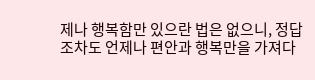제나 행복함만 있으란 법은 없으니, 정답조차도 언제나 편안과 행복만을 가져다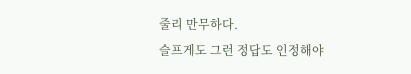줄리 만무하다.
슬프게도 그런 정답도 인정해야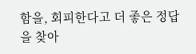함을, 회피한다고 더 좋은 정답을 찾아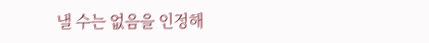낼 수는 없음을 인정해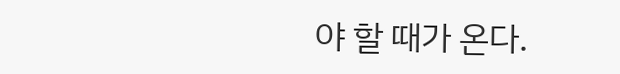야 할 때가 온다.